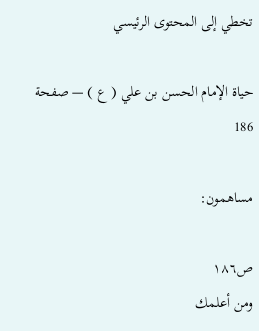تخطي إلى المحتوى الرئيسي

حياة الإمام الحسن بن علي ( ع ) — صفحة 186

مساهمون:

ص١٨٦
ومن أعلمك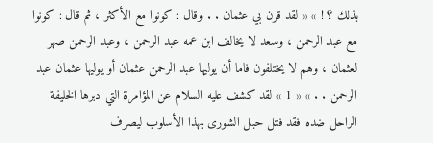بذلك ؟ ! » « لقد قرن بي عثمان . . وقال : كونوا مع الأكثر ، ثم قال : كونوا مع عبد الرحمن ، وسعد لا يخالف ابن عمه عبد الرحمن ، وعبد الرحمن صهر لعثمان ، وهم لا يختلفون فاما أن يوليها عبد الرحمن عثمان أو يوليها عثمان عبد الرحمن . . » « 1 » لقد كشف عليه السلام عن المؤامرة التي دبرها الخليفة الراحل ضده فقد فتل حبل الشورى بهذا الأسلوب ليصرف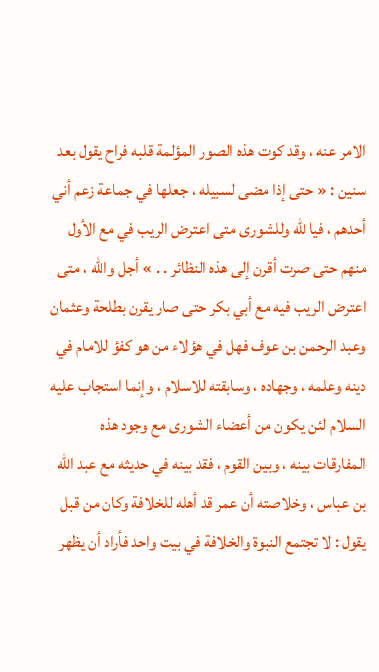الامر عنه ، وقد كوت هذه الصور المؤلمة قلبه فراح يقول بعد سنين : « حتى إذا مضى لسبيله ، جعلها في جماعة زعم أني أحدهم ، فيا للّه وللشورى متى اعترض الريب في مع الأول منهم حتى صرت أقرن إلى هذه النظائر . . » أجل واللّه ، متى اعترض الريب فيه مع أبي بكر حتى صار يقرن بطلحة وعثمان وعبد الرحمن بن عوف فهل في هؤلاء من هو كفؤ للامام في دينه وعلمه ، وجهاده ، وسابقته للاسلام ، وإنما استجاب عليه السلام لئن يكون من أعضاء الشورى مع وجود هذه المفارقات بينه ، وبين القوم ، فقد بينه في حديثه مع عبد اللّه بن عباس ، وخلاصته أن عمر قد أهله للخلافة وكان من قبل يقول : لا تجتمع النبوة والخلافة في بيت واحد فأراد أن يظهر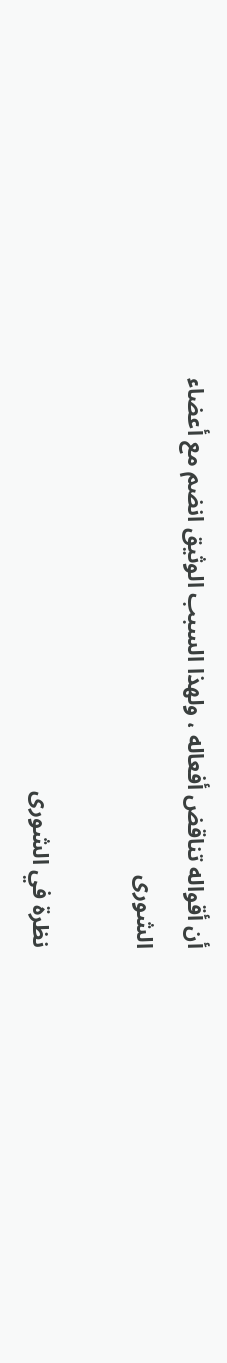أن أقواله تناقض أفعاله ، ولهذا السبب الوثيق انضم مع أعضاء الشورى

نظرة في الشورى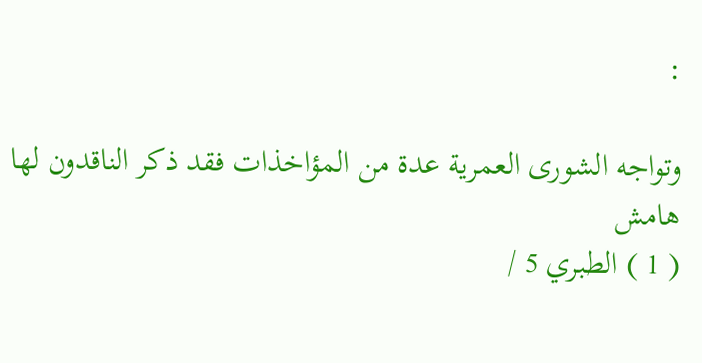:

وتواجه الشورى العمرية عدة من المؤاخذات فقد ذكر الناقدون لها
هامش
( 1 ) الطبري 5 /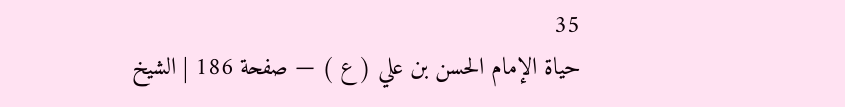35
حياة الإمام الحسن بن علي ( ع ) — صفحة 186 | الشيخ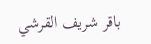باقر شريف القرشي